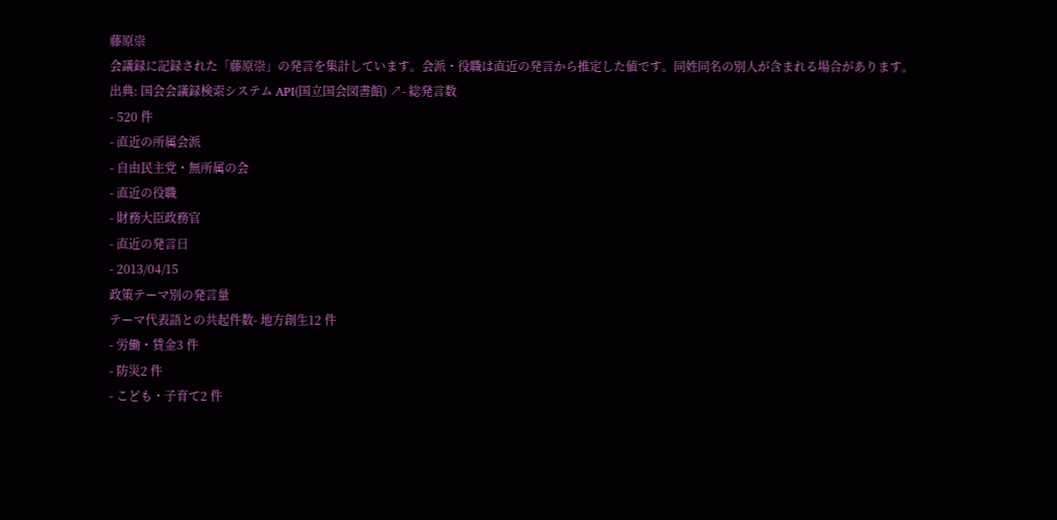藤原崇
会議録に記録された「藤原崇」の発言を集計しています。会派・役職は直近の発言から推定した値です。同姓同名の別人が含まれる場合があります。
出典: 国会会議録検索システム API(国立国会図書館) ↗- 総発言数
- 520 件
- 直近の所属会派
- 自由民主党・無所属の会
- 直近の役職
- 財務大臣政務官
- 直近の発言日
- 2013/04/15
政策テーマ別の発言量
テーマ代表語との共起件数- 地方創生12 件
- 労働・賃金3 件
- 防災2 件
- こども・子育て2 件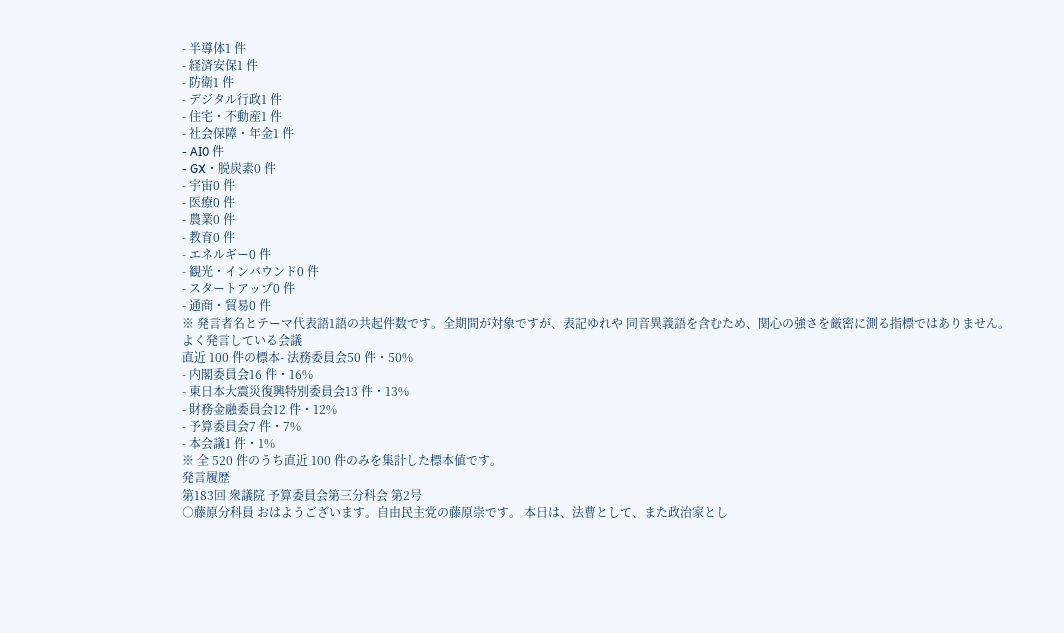- 半導体1 件
- 経済安保1 件
- 防衛1 件
- デジタル行政1 件
- 住宅・不動産1 件
- 社会保障・年金1 件
- AI0 件
- GX・脱炭素0 件
- 宇宙0 件
- 医療0 件
- 農業0 件
- 教育0 件
- エネルギー0 件
- 観光・インバウンド0 件
- スタートアップ0 件
- 通商・貿易0 件
※ 発言者名とテーマ代表語1語の共起件数です。全期間が対象ですが、表記ゆれや 同音異義語を含むため、関心の強さを厳密に測る指標ではありません。
よく発言している会議
直近 100 件の標本- 法務委員会50 件・50%
- 内閣委員会16 件・16%
- 東日本大震災復興特別委員会13 件・13%
- 財務金融委員会12 件・12%
- 予算委員会7 件・7%
- 本会議1 件・1%
※ 全 520 件のうち直近 100 件のみを集計した標本値です。
発言履歴
第183回 衆議院 予算委員会第三分科会 第2号
○藤原分科員 おはようございます。自由民主党の藤原崇です。 本日は、法曹として、また政治家とし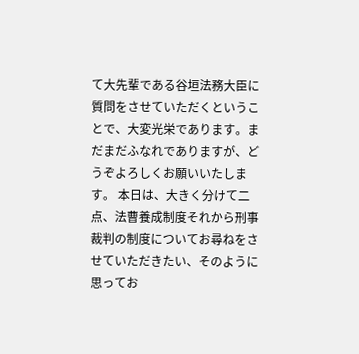て大先輩である谷垣法務大臣に質問をさせていただくということで、大変光栄であります。まだまだふなれでありますが、どうぞよろしくお願いいたします。 本日は、大きく分けて二点、法曹養成制度それから刑事裁判の制度についてお尋ねをさせていただきたい、そのように思ってお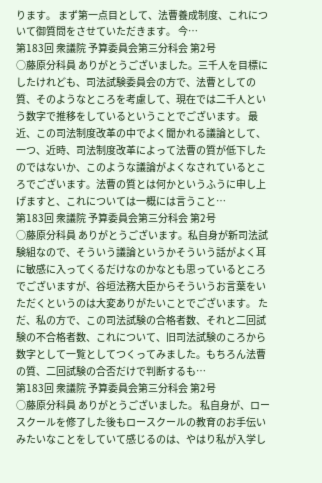ります。 まず第一点目として、法曹養成制度、これについて御質問をさせていただきます。 今…
第183回 衆議院 予算委員会第三分科会 第2号
○藤原分科員 ありがとうございました。三千人を目標にしたけれども、司法試験委員会の方で、法曹としての質、そのようなところを考慮して、現在では二千人という数字で推移をしているということでございます。 最近、この司法制度改革の中でよく聞かれる議論として、一つ、近時、司法制度改革によって法曹の質が低下したのではないか、このような議論がよくなされているところでございます。法曹の質とは何かというふうに申し上げますと、これについては一概には言うこと…
第183回 衆議院 予算委員会第三分科会 第2号
○藤原分科員 ありがとうございます。私自身が新司法試験組なので、そういう議論というかそういう話がよく耳に敏感に入ってくるだけなのかなとも思っているところでございますが、谷垣法務大臣からそういうお言葉をいただくというのは大変ありがたいことでございます。 ただ、私の方で、この司法試験の合格者数、それと二回試験の不合格者数、これについて、旧司法試験のころから数字として一覧としてつくってみました。もちろん法曹の質、二回試験の合否だけで判断するも…
第183回 衆議院 予算委員会第三分科会 第2号
○藤原分科員 ありがとうございました。 私自身が、ロースクールを修了した後もロースクールの教育のお手伝いみたいなことをしていて感じるのは、やはり私が入学し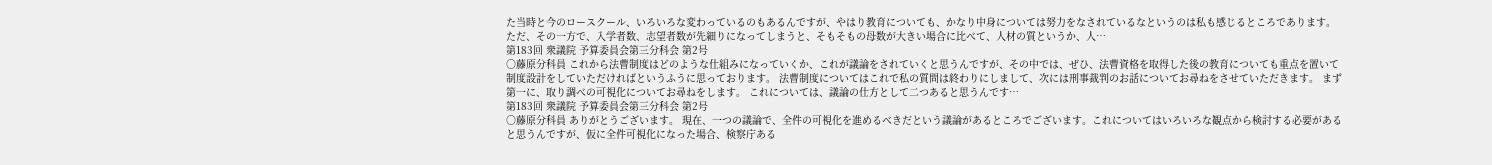た当時と今のロースクール、いろいろな変わっているのもあるんですが、やはり教育についても、かなり中身については努力をなされているなというのは私も感じるところであります。 ただ、その一方で、入学者数、志望者数が先細りになってしまうと、そもそもの母数が大きい場合に比べて、人材の質というか、人…
第183回 衆議院 予算委員会第三分科会 第2号
○藤原分科員 これから法曹制度はどのような仕組みになっていくか、これが議論をされていくと思うんですが、その中では、ぜひ、法曹資格を取得した後の教育についても重点を置いて制度設計をしていただければというふうに思っております。 法曹制度についてはこれで私の質問は終わりにしまして、次には刑事裁判のお話についてお尋ねをさせていただきます。 まず第一に、取り調べの可視化についてお尋ねをします。 これについては、議論の仕方として二つあると思うんです…
第183回 衆議院 予算委員会第三分科会 第2号
○藤原分科員 ありがとうございます。 現在、一つの議論で、全件の可視化を進めるべきだという議論があるところでございます。これについてはいろいろな観点から検討する必要があると思うんですが、仮に全件可視化になった場合、検察庁ある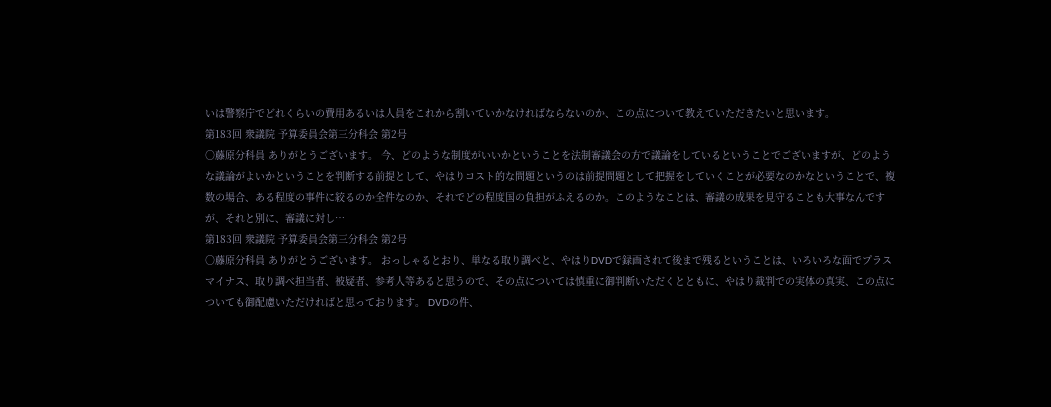いは警察庁でどれくらいの費用あるいは人員をこれから割いていかなければならないのか、この点について教えていただきたいと思います。
第183回 衆議院 予算委員会第三分科会 第2号
○藤原分科員 ありがとうございます。 今、どのような制度がいいかということを法制審議会の方で議論をしているということでございますが、どのような議論がよいかということを判断する前提として、やはりコスト的な問題というのは前提問題として把握をしていくことが必要なのかなということで、複数の場合、ある程度の事件に絞るのか全件なのか、それでどの程度国の負担がふえるのか。このようなことは、審議の成果を見守ることも大事なんですが、それと別に、審議に対し…
第183回 衆議院 予算委員会第三分科会 第2号
○藤原分科員 ありがとうございます。 おっしゃるとおり、単なる取り調べと、やはりDVDで録画されて後まで残るということは、いろいろな面でプラスマイナス、取り調べ担当者、被疑者、参考人等あると思うので、その点については慎重に御判断いただくとともに、やはり裁判での実体の真実、この点についても御配慮いただければと思っております。 DVDの件、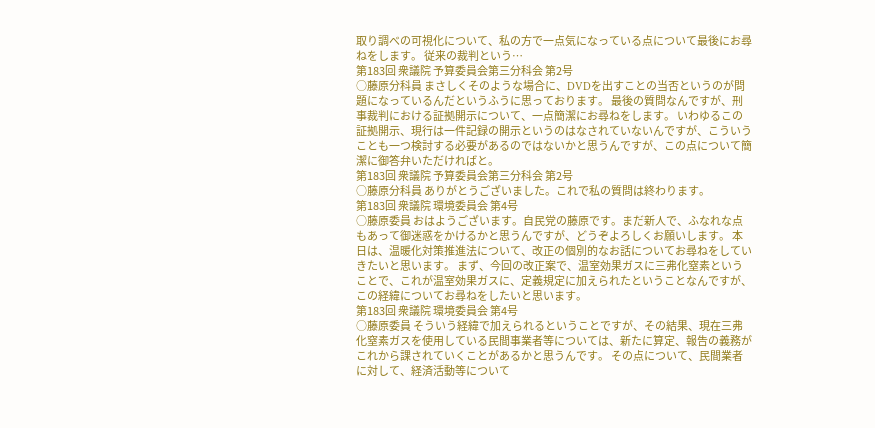取り調べの可視化について、私の方で一点気になっている点について最後にお尋ねをします。 従来の裁判という…
第183回 衆議院 予算委員会第三分科会 第2号
○藤原分科員 まさしくそのような場合に、DVDを出すことの当否というのが問題になっているんだというふうに思っております。 最後の質問なんですが、刑事裁判における証拠開示について、一点簡潔にお尋ねをします。 いわゆるこの証拠開示、現行は一件記録の開示というのはなされていないんですが、こういうことも一つ検討する必要があるのではないかと思うんですが、この点について簡潔に御答弁いただければと。
第183回 衆議院 予算委員会第三分科会 第2号
○藤原分科員 ありがとうございました。これで私の質問は終わります。
第183回 衆議院 環境委員会 第4号
○藤原委員 おはようございます。自民党の藤原です。まだ新人で、ふなれな点もあって御迷惑をかけるかと思うんですが、どうぞよろしくお願いします。 本日は、温暖化対策推進法について、改正の個別的なお話についてお尋ねをしていきたいと思います。 まず、今回の改正案で、温室効果ガスに三弗化窒素ということで、これが温室効果ガスに、定義規定に加えられたということなんですが、この経緯についてお尋ねをしたいと思います。
第183回 衆議院 環境委員会 第4号
○藤原委員 そういう経緯で加えられるということですが、その結果、現在三弗化窒素ガスを使用している民間事業者等については、新たに算定、報告の義務がこれから課されていくことがあるかと思うんです。 その点について、民間業者に対して、経済活動等について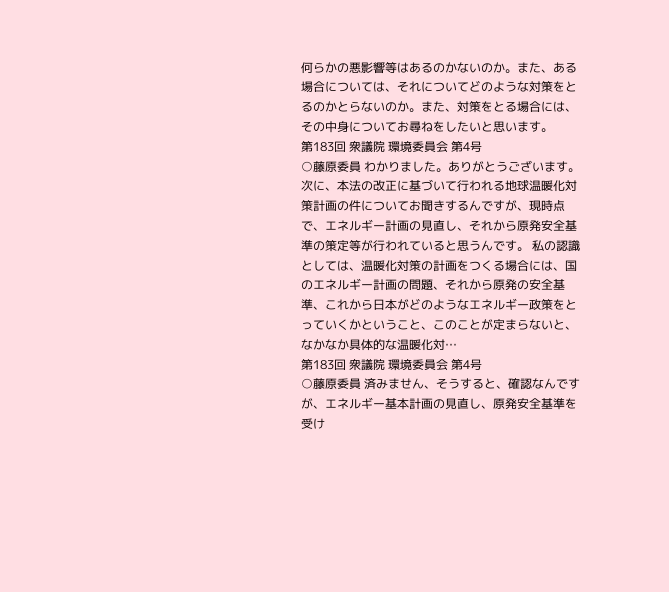何らかの悪影響等はあるのかないのか。また、ある場合については、それについてどのような対策をとるのかとらないのか。また、対策をとる場合には、その中身についてお尋ねをしたいと思います。
第183回 衆議院 環境委員会 第4号
○藤原委員 わかりました。ありがとうございます。 次に、本法の改正に基づいて行われる地球温暖化対策計画の件についてお聞きするんですが、現時点で、エネルギー計画の見直し、それから原発安全基準の策定等が行われていると思うんです。 私の認識としては、温暖化対策の計画をつくる場合には、国のエネルギー計画の問題、それから原発の安全基準、これから日本がどのようなエネルギー政策をとっていくかということ、このことが定まらないと、なかなか具体的な温暖化対…
第183回 衆議院 環境委員会 第4号
○藤原委員 済みません、そうすると、確認なんですが、エネルギー基本計画の見直し、原発安全基準を受け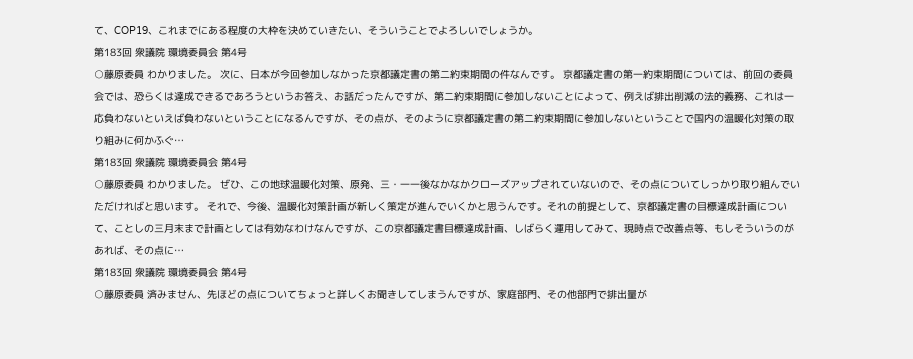て、COP19、これまでにある程度の大枠を決めていきたい、そういうことでよろしいでしょうか。
第183回 衆議院 環境委員会 第4号
○藤原委員 わかりました。 次に、日本が今回参加しなかった京都議定書の第二約束期間の件なんです。 京都議定書の第一約束期間については、前回の委員会では、恐らくは達成できるであろうというお答え、お話だったんですが、第二約束期間に参加しないことによって、例えば排出削減の法的義務、これは一応負わないといえば負わないということになるんですが、その点が、そのように京都議定書の第二約束期間に参加しないということで国内の温暖化対策の取り組みに何かふぐ…
第183回 衆議院 環境委員会 第4号
○藤原委員 わかりました。 ぜひ、この地球温暖化対策、原発、三・一一後なかなかクローズアップされていないので、その点についてしっかり取り組んでいただければと思います。 それで、今後、温暖化対策計画が新しく策定が進んでいくかと思うんです。それの前提として、京都議定書の目標達成計画について、ことしの三月末まで計画としては有効なわけなんですが、この京都議定書目標達成計画、しばらく運用してみて、現時点で改善点等、もしそういうのがあれば、その点に…
第183回 衆議院 環境委員会 第4号
○藤原委員 済みません、先ほどの点についてちょっと詳しくお聞きしてしまうんですが、家庭部門、その他部門で排出量が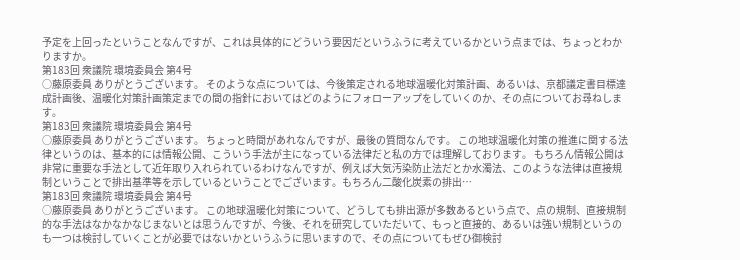予定を上回ったということなんですが、これは具体的にどういう要因だというふうに考えているかという点までは、ちょっとわかりますか。
第183回 衆議院 環境委員会 第4号
○藤原委員 ありがとうございます。 そのような点については、今後策定される地球温暖化対策計画、あるいは、京都議定書目標達成計画後、温暖化対策計画策定までの間の指針においてはどのようにフォローアップをしていくのか、その点についてお尋ねします。
第183回 衆議院 環境委員会 第4号
○藤原委員 ありがとうございます。 ちょっと時間があれなんですが、最後の質問なんです。 この地球温暖化対策の推進に関する法律というのは、基本的には情報公開、こういう手法が主になっている法律だと私の方では理解しております。 もちろん情報公開は非常に重要な手法として近年取り入れられているわけなんですが、例えば大気汚染防止法だとか水濁法、このような法律は直接規制ということで排出基準等を示しているということでございます。もちろん二酸化炭素の排出…
第183回 衆議院 環境委員会 第4号
○藤原委員 ありがとうございます。 この地球温暖化対策について、どうしても排出源が多数あるという点で、点の規制、直接規制的な手法はなかなかなじまないとは思うんですが、今後、それを研究していただいて、もっと直接的、あるいは強い規制というのも一つは検討していくことが必要ではないかというふうに思いますので、その点についてもぜひ御検討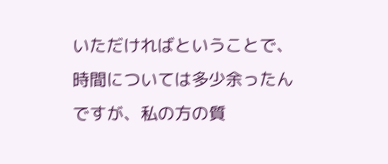いただければということで、時間については多少余ったんですが、私の方の質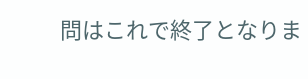問はこれで終了となりま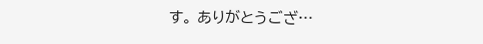す。 ありがとうござ…